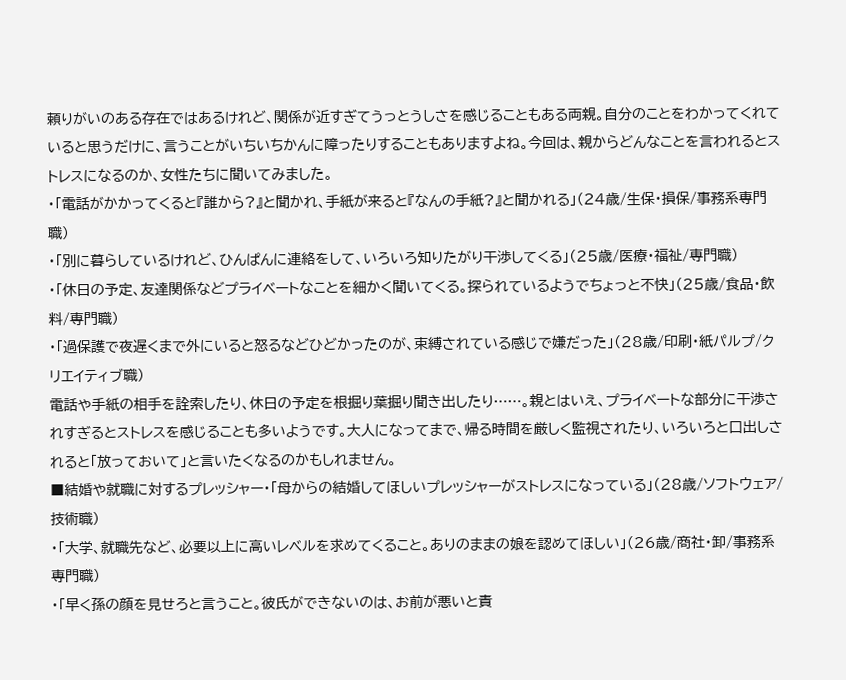頼りがいのある存在ではあるけれど、関係が近すぎてうっとうしさを感じることもある両親。自分のことをわかってくれていると思うだけに、言うことがいちいちかんに障ったりすることもありますよね。今回は、親からどんなことを言われるとストレスになるのか、女性たちに聞いてみました。
・「電話がかかってくると『誰から?』と聞かれ、手紙が来ると『なんの手紙?』と聞かれる」(24歳/生保・損保/事務系専門職)
・「別に暮らしているけれど、ひんぱんに連絡をして、いろいろ知りたがり干渉してくる」(25歳/医療・福祉/専門職)
・「休日の予定、友達関係などプライベートなことを細かく聞いてくる。探られているようでちょっと不快」(25歳/食品・飲料/専門職)
・「過保護で夜遅くまで外にいると怒るなどひどかったのが、束縛されている感じで嫌だった」(28歳/印刷・紙パルプ/クリエイティブ職)
電話や手紙の相手を詮索したり、休日の予定を根掘り葉掘り聞き出したり……。親とはいえ、プライベートな部分に干渉されすぎるとストレスを感じることも多いようです。大人になってまで、帰る時間を厳しく監視されたり、いろいろと口出しされると「放っておいて」と言いたくなるのかもしれません。
■結婚や就職に対するプレッシャー・「母からの結婚してほしいプレッシャーがストレスになっている」(28歳/ソフトウェア/技術職)
・「大学、就職先など、必要以上に高いレベルを求めてくること。ありのままの娘を認めてほしい」(26歳/商社・卸/事務系専門職)
・「早く孫の顔を見せろと言うこと。彼氏ができないのは、お前が悪いと責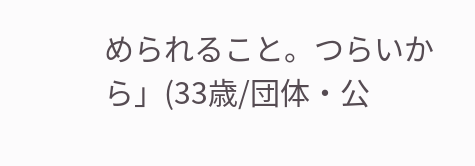められること。つらいから」(33歳/団体・公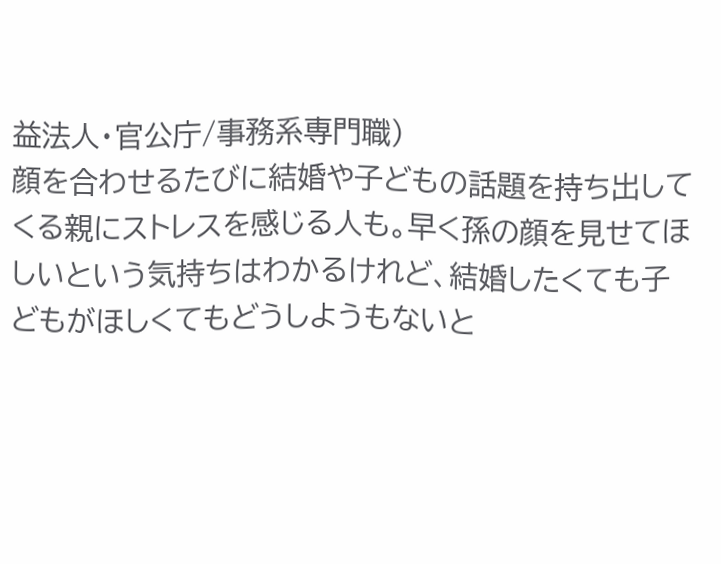益法人・官公庁/事務系専門職)
顔を合わせるたびに結婚や子どもの話題を持ち出してくる親にストレスを感じる人も。早く孫の顔を見せてほしいという気持ちはわかるけれど、結婚したくても子どもがほしくてもどうしようもないと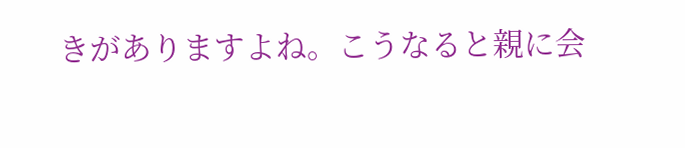きがありますよね。こうなると親に会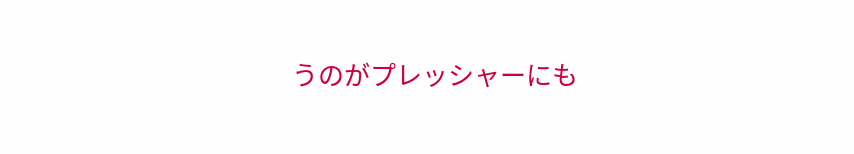うのがプレッシャーにも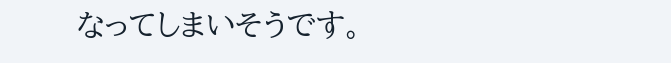なってしまいそうです。